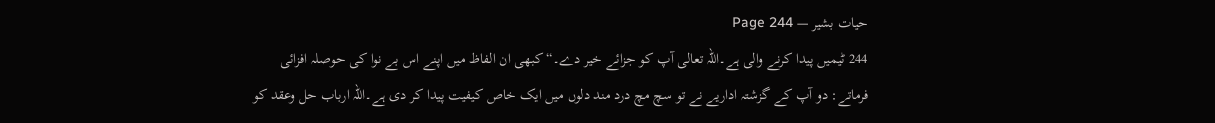حیات بشیر — Page 244
244 ٹیمیں پیدا کرنے والی ہے۔اللہ تعالی آپ کو جزائے خیر دے۔“ کبھی ان الفاظ میں اپنے اس بے نوا کی حوصلہ افزائی فرماتے: دو آپ کے گزشتہ اداریے نے تو سچ مچ درد مند دلوں میں ایک خاص کیفیت پیدا کر دی ہے۔اللہ ارباب حل وعقد کو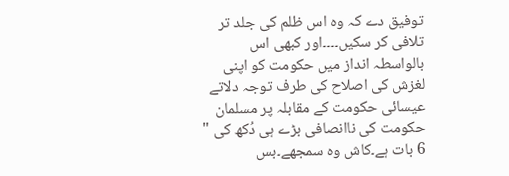توفیق دے کہ وہ اس ظلم کی جلد تر تلافی کر سکیں۔۔۔۔اور کبھی اس بالواسطہ انداز میں حکومت کو اپنی لغزش کی اصلاح کی طرف توجہ دلاتے عیسائی حکومت کے مقابلہ پر مسلمان حکومت کی ناانصافی بڑے ہی دُکھ کی " 6 بات ہے۔کاش وہ سمجھے۔بس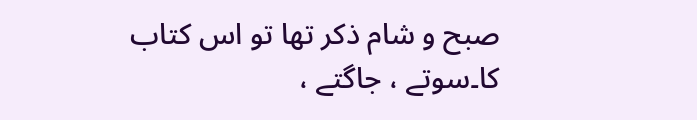صبح و شام ذکر تھا تو اس کتاب کا۔سوتے ، جاگتے ،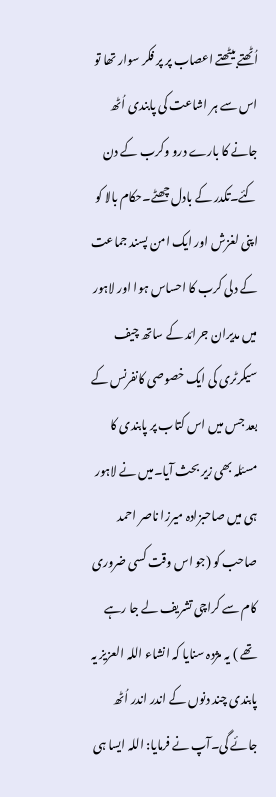اُٹھتے بیٹھتے اعصاب پر پر فکر سوار تھا تو اس سے ہر اشاعت کی پابندی اُٹھ جانے کا بارے درو وکرب کے دن کئے۔تکدر کے بادل چھٹے۔حکام بالا کو اپنی لغزش اور ایک امن پسند جماعت کے دلی کرب کا احساس ہوا اور لاہور میں مدیران جرائد کے ساتھ چیف سیکرٹری کی ایک خصوصی کانفرنس کے بعد جس میں اس کتاب پر پابندی کا مسئلہ بھی زیر بحث آیا۔میں نے لاہور ہی میں صاحبزادہ میرزا ناصر احمد صاحب کو (جو اس وقت کسی ضروری کام سے کراچی تشریف لے جا رہے تھے ) یہ مژدہ سنایا کہ انشاء اللہ العزیز یہ پابندی چند دنوں کے اندر اندر اُٹھ جائے گی۔آپ نے فرمایا: اللہ ایسا ہی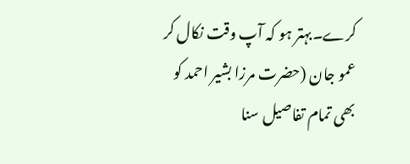کرے۔بہتر ہو کہ آپ وقت نکال کر عمو جان (حضرت مرزا بشیر احمد کو بھی تمام تفاصیل سنا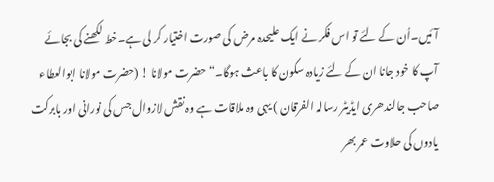آئیں۔اُن کے لئے تو اس فکر نے ایک علیحدہ مرض کی صورت اختیار کر لی ہے۔خط لکھنے کی بجائے آپ کا خود جانا ان کے لئے زیادہ سکون کا باعث ہوگا۔“ حضرت مولانا ! (حضرت مولانا ابوالعطاء صاحب جالندھری ایڈیٹر رسالہ الفرقان ) یہی وہ ملاقات ہے وہ نقش لازوال جس کی نورانی اور بابرکت یادوں کی حلاوت عمر بھر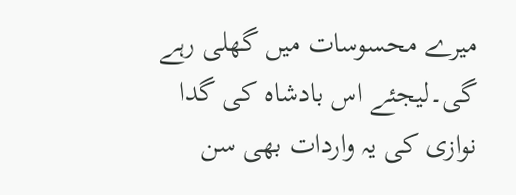میرے محسوسات میں گھلی رہے گی۔لیجئے اس بادشاہ کی گدا نوازی کی یہ واردات بھی سن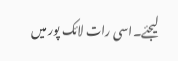لیجئے۔اسی رات لائک پور میں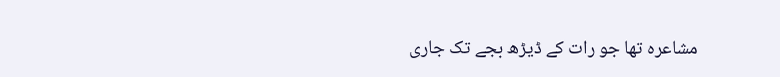مشاعرہ تھا جو رات کے ڈیڑھ بجے تک جاری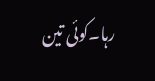رہا۔کوئی تین